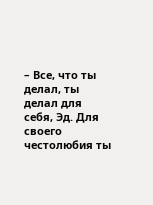– Все, что ты делал, ты делал для себя, Эд. Для своего честолюбия ты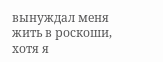вынуждал меня жить в роскоши, хотя я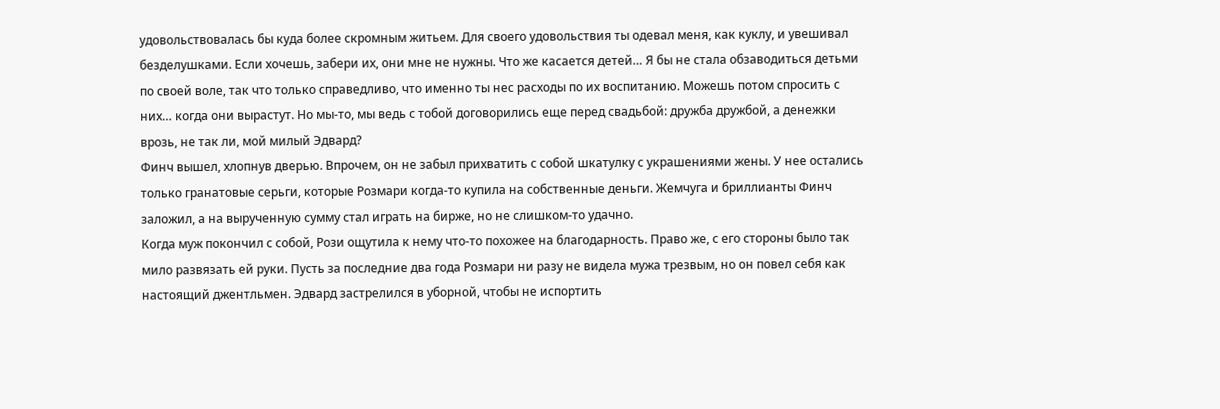удовольствовалась бы куда более скромным житьем. Для своего удовольствия ты одевал меня, как куклу, и увешивал безделушками. Если хочешь, забери их, они мне не нужны. Что же касается детей… Я бы не стала обзаводиться детьми по своей воле, так что только справедливо, что именно ты нес расходы по их воспитанию. Можешь потом спросить с них… когда они вырастут. Но мы-то, мы ведь с тобой договорились еще перед свадьбой: дружба дружбой, а денежки врозь, не так ли, мой милый Эдвард?
Финч вышел, хлопнув дверью. Впрочем, он не забыл прихватить с собой шкатулку с украшениями жены. У нее остались только гранатовые серьги, которые Розмари когда-то купила на собственные деньги. Жемчуга и бриллианты Финч заложил, а на вырученную сумму стал играть на бирже, но не слишком-то удачно.
Когда муж покончил с собой, Рози ощутила к нему что-то похожее на благодарность. Право же, с его стороны было так мило развязать ей руки. Пусть за последние два года Розмари ни разу не видела мужа трезвым, но он повел себя как настоящий джентльмен. Эдвард застрелился в уборной, чтобы не испортить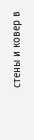стены и ковер в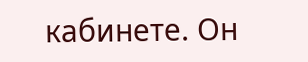кабинете. Он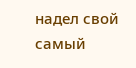надел свой самый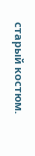старый костюм.